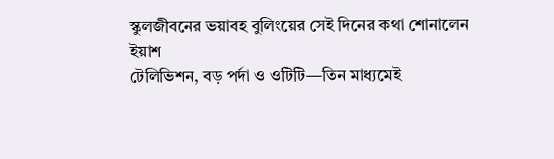স্কুলজীবনের ভয়াবহ বুলিংয়ের সেই দিনের কথা শোনালেন ইয়াশ
টেলিভিশন, বড় পর্দা ও ওটিটি—তিন মাধ্যমেই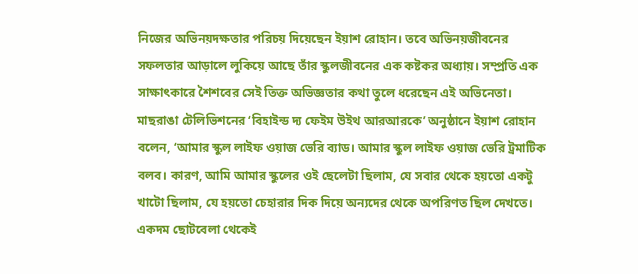নিজের অভিনয়দক্ষতার পরিচয় দিয়েছেন ইয়াশ রোহান। তবে অভিনয়জীবনের সফলতার আড়ালে লুকিয়ে আছে তাঁর স্কুলজীবনের এক কষ্টকর অধ্যায়। সম্প্রতি এক সাক্ষাৎকারে শৈশবের সেই তিক্ত অভিজ্ঞতার কথা তুলে ধরেছেন এই অভিনেতা।
মাছরাঙা টেলিভিশনের ‘বিহাইন্ড দ্য ফেইম উইথ আরআরকে’ অনুষ্ঠানে ইয়াশ রোহান বলেন, ‘আমার স্কুল লাইফ ওয়াজ ভেরি ব্যাড। আমার স্কুল লাইফ ওয়াজ ভেরি ট্রমাটিক বলব। কারণ, আমি আমার স্কুলের ওই ছেলেটা ছিলাম, যে সবার থেকে হয়তো একটু খাটো ছিলাম, যে হয়তো চেহারার দিক দিয়ে অন্যদের থেকে অপরিণত ছিল দেখতে। একদম ছোটবেলা থেকেই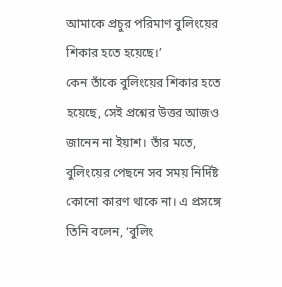আমাকে প্রচুর পরিমাণ বুলিংয়ের শিকার হতে হয়েছে।’
কেন তাঁকে বুলিংয়ের শিকার হতে হয়েছে, সেই প্রশ্নের উত্তর আজও জানেন না ইয়াশ। তাঁর মতে, বুলিংয়ের পেছনে সব সময় নির্দিষ্ট কোনো কারণ থাকে না। এ প্রসঙ্গে তিনি বলেন, ‘বুলিং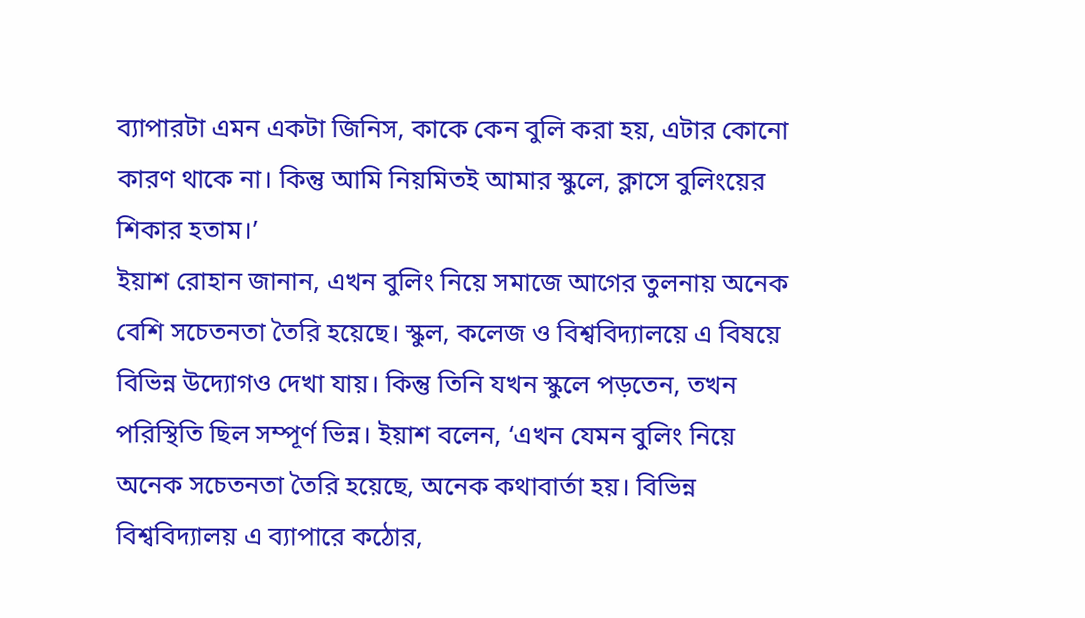ব্যাপারটা এমন একটা জিনিস, কাকে কেন বুলি করা হয়, এটার কোনো কারণ থাকে না। কিন্তু আমি নিয়মিতই আমার স্কুলে, ক্লাসে বুলিংয়ের শিকার হতাম।’
ইয়াশ রোহান জানান, এখন বুলিং নিয়ে সমাজে আগের তুলনায় অনেক বেশি সচেতনতা তৈরি হয়েছে। স্কুল, কলেজ ও বিশ্ববিদ্যালয়ে এ বিষয়ে বিভিন্ন উদ্যোগও দেখা যায়। কিন্তু তিনি যখন স্কুলে পড়তেন, তখন পরিস্থিতি ছিল সম্পূর্ণ ভিন্ন। ইয়াশ বলেন, ‘এখন যেমন বুলিং নিয়ে অনেক সচেতনতা তৈরি হয়েছে, অনেক কথাবার্তা হয়। বিভিন্ন বিশ্ববিদ্যালয় এ ব্যাপারে কঠোর,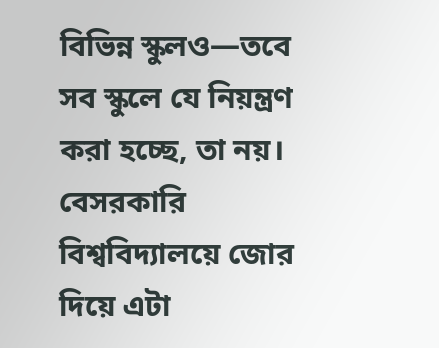বিভিন্ন স্কুলও—তবে সব স্কুলে যে নিয়ন্ত্রণ করা হচ্ছে, তা নয়। বেসরকারি বিশ্ববিদ্যালয়ে জোর দিয়ে এটা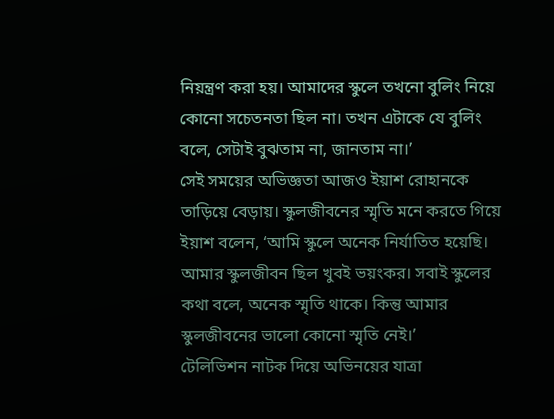নিয়ন্ত্রণ করা হয়। আমাদের স্কুলে তখনো বুলিং নিয়ে কোনো সচেতনতা ছিল না। তখন এটাকে যে বুলিং বলে, সেটাই বুঝতাম না, জানতাম না।’
সেই সময়ের অভিজ্ঞতা আজও ইয়াশ রোহানকে তাড়িয়ে বেড়ায়। স্কুলজীবনের স্মৃতি মনে করতে গিয়ে ইয়াশ বলেন, ‘আমি স্কুলে অনেক নির্যাতিত হয়েছি। আমার স্কুলজীবন ছিল খুবই ভয়ংকর। সবাই স্কুলের কথা বলে, অনেক স্মৃতি থাকে। কিন্তু আমার স্কুলজীবনের ভালো কোনো স্মৃতি নেই।’
টেলিভিশন নাটক দিয়ে অভিনয়ের যাত্রা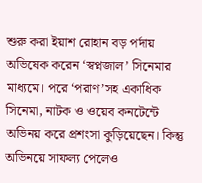শুরু করা ইয়াশ রোহান বড় পর্দায় অভিষেক করেন ‘স্বপ্নজাল’ সিনেমার মাধ্যমে। পরে ‘পরাণ’সহ একাধিক সিনেমা, নাটক ও ওয়েব কনটেন্টে অভিনয় করে প্রশংসা কুড়িয়েছেন। কিন্তু অভিনয়ে সাফল্য পেলেও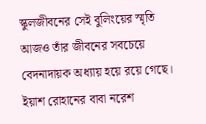স্কুলজীবনের সেই বুলিংয়ের স্মৃতি আজও তাঁর জীবনের সবচেয়ে বেদনাদায়ক অধ্যায় হয়ে রয়ে গেছে।
ইয়াশ রোহানের বাবা নরেশ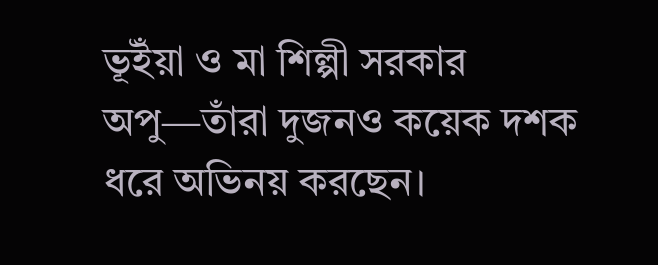ভূইঁয়া ও মা শিল্পী সরকার অপু—তাঁরা দুজনও কয়েক দশক ধরে অভিনয় করছেন।